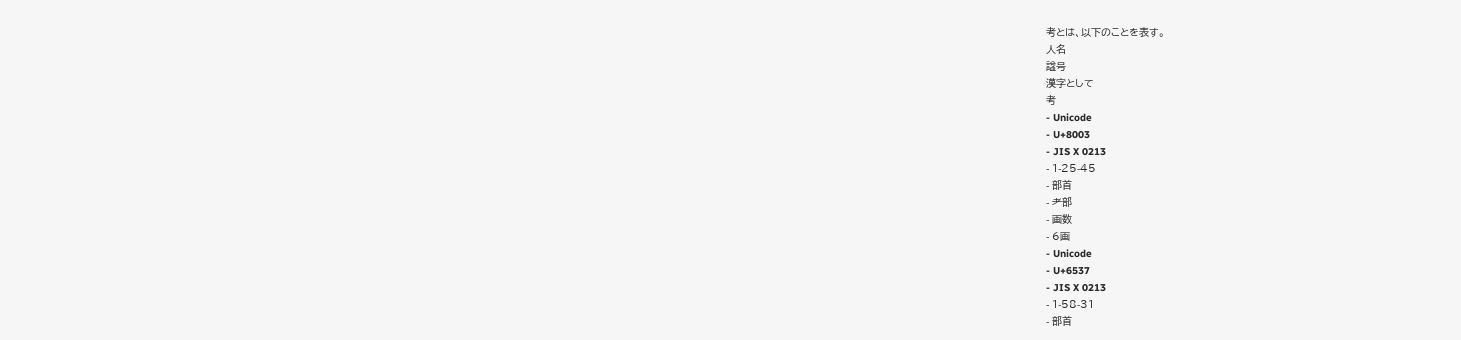考とは、以下のことを表す。
人名
諡号
漢字として
考
- Unicode
- U+8003
- JIS X 0213
- 1-25-45
- 部首
- 耂部
- 画数
- 6画
- Unicode
- U+6537
- JIS X 0213
- 1-58-31
- 部首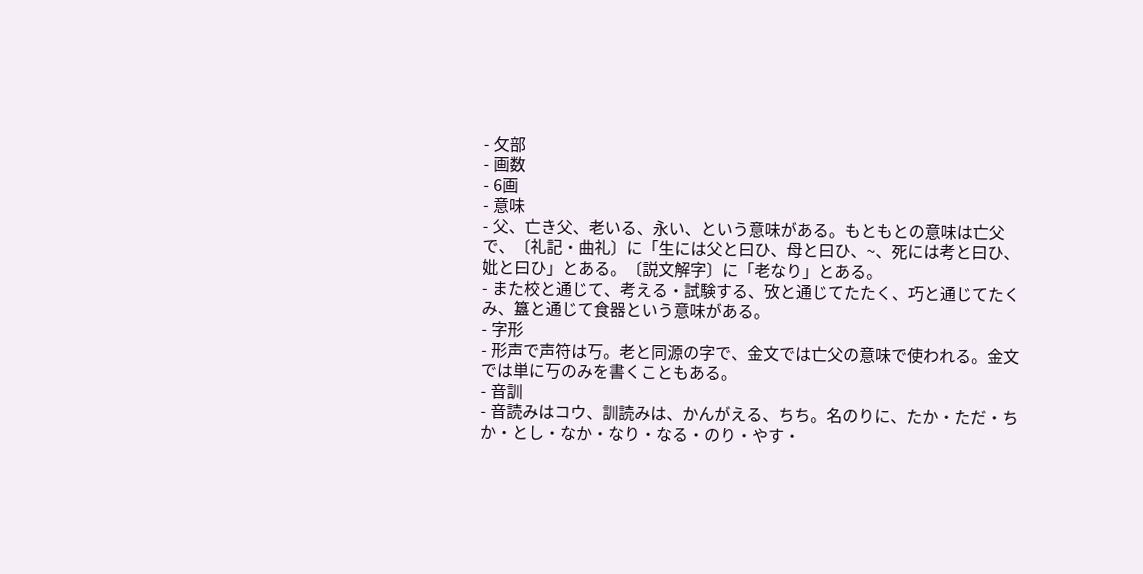- 攵部
- 画数
- 6画
- 意味
- 父、亡き父、老いる、永い、という意味がある。もともとの意味は亡父で、〔礼記・曲礼〕に「生には父と曰ひ、母と曰ひ、~、死には考と曰ひ、妣と曰ひ」とある。〔説文解字〕に「老なり」とある。
- また校と通じて、考える・試験する、攷と通じてたたく、巧と通じてたくみ、簋と通じて食器という意味がある。
- 字形
- 形声で声符は丂。老と同源の字で、金文では亡父の意味で使われる。金文では単に丂のみを書くこともある。
- 音訓
- 音読みはコウ、訓読みは、かんがえる、ちち。名のりに、たか・ただ・ちか・とし・なか・なり・なる・のり・やす・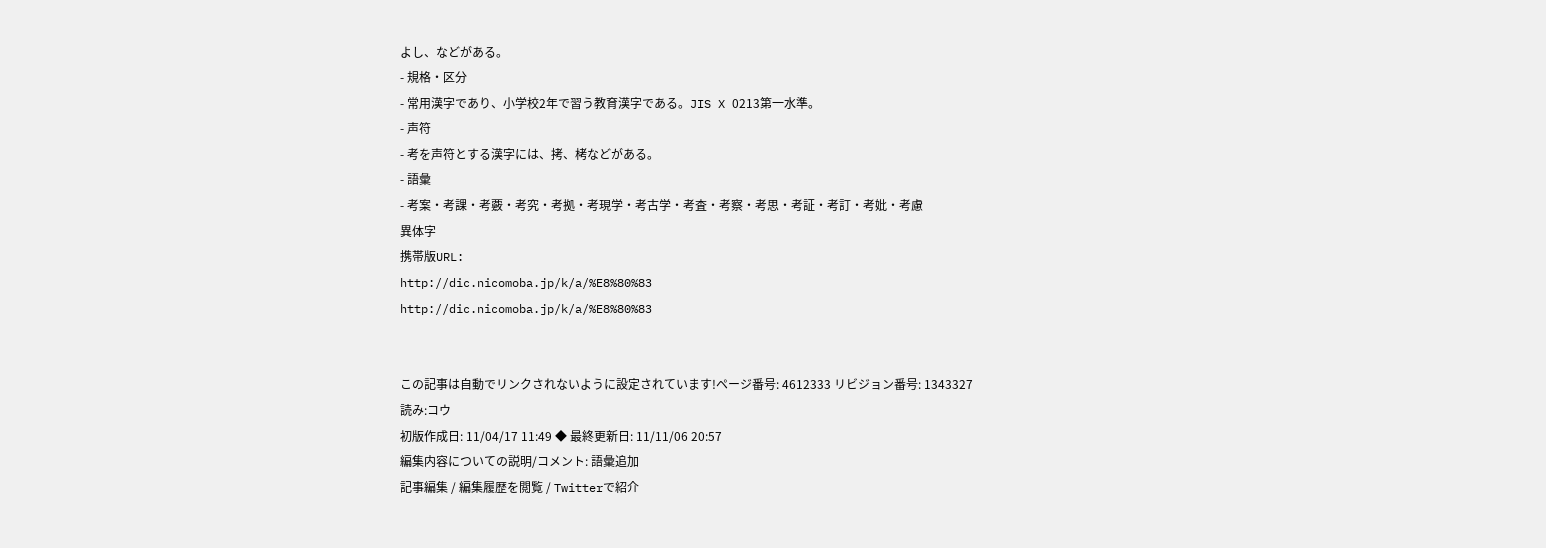よし、などがある。
- 規格・区分
- 常用漢字であり、小学校2年で習う教育漢字である。JIS X 0213第一水準。
- 声符
- 考を声符とする漢字には、拷、栲などがある。
- 語彙
- 考案・考課・考覈・考究・考拠・考現学・考古学・考査・考察・考思・考証・考訂・考妣・考慮
異体字
携帯版URL:
http://dic.nicomoba.jp/k/a/%E8%80%83
http://dic.nicomoba.jp/k/a/%E8%80%83


この記事は自動でリンクされないように設定されています!ページ番号: 4612333 リビジョン番号: 1343327
読み:コウ
初版作成日: 11/04/17 11:49 ◆ 最終更新日: 11/11/06 20:57
編集内容についての説明/コメント: 語彙追加
記事編集 / 編集履歴を閲覧 / Twitterで紹介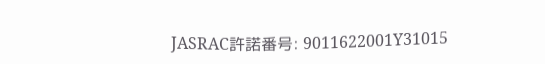JASRAC許諾番号: 9011622001Y31015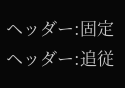ヘッダー:固定
ヘッダー:追従